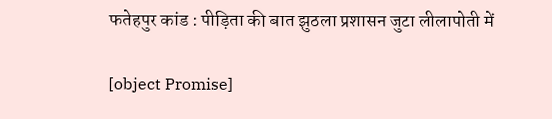फतेहपुर कांड : पीड़िता की बात झुठला प्रशासन जुटा लीलापोती में

[object Promise]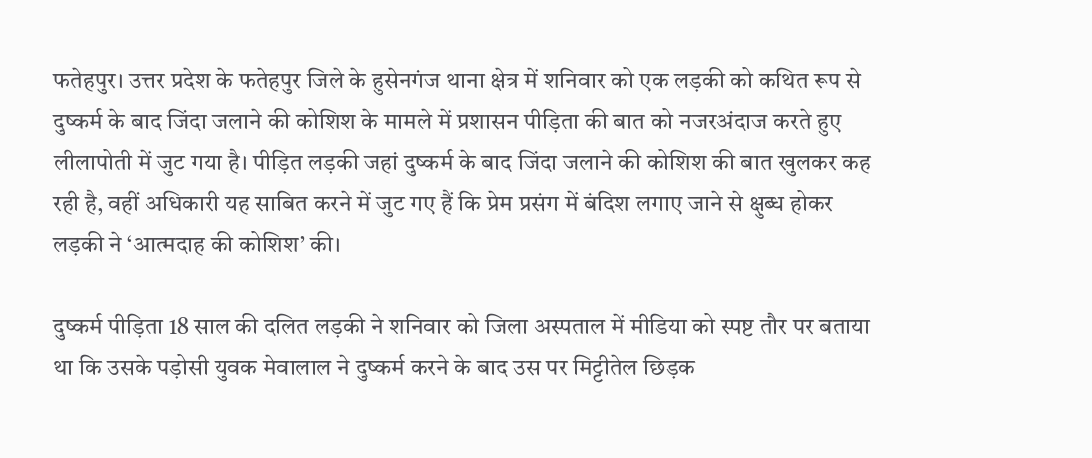फतेहपुर। उत्तर प्रदेश के फतेहपुर जिले के हुसेनगंज थाना क्षेत्र में शनिवार को एक लड़की को कथित रूप से दुष्कर्म के बाद जिंदा जलाने की कोशिश के मामले में प्रशासन पीड़िता की बात को नजरअंदाज करते हुए लीलापोती में जुट गया है। पीड़ित लड़की जहां दुष्कर्म के बाद जिंदा जलाने की कोशिश की बात खुलकर कह रही है, वहीं अधिकारी यह साबित करने में जुट गए हैं कि प्रेम प्रसंग में बंदिश लगाए जाने से क्षुब्ध होकर लड़की ने ‘आत्मदाह की कोशिश’ की।

दुष्कर्म पीड़िता 18 साल की दलित लड़की ने शनिवार को जिला अस्पताल में मीडिया को स्पष्ट तौर पर बताया था कि उसके पड़ोसी युवक मेवालाल ने दुष्कर्म करने के बाद उस पर मिट्टीतेल छिड़क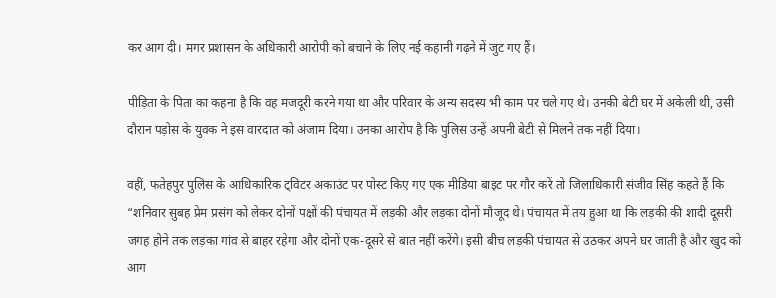कर आग दी। मगर प्रशासन के अधिकारी आरोपी को बचाने के लिए नई कहानी गढ़ने में जुट गए हैं।

पीड़िता के पिता का कहना है कि वह मजदूरी करने गया था और परिवार के अन्य सदस्य भी काम पर चले गए थे। उनकी बेटी घर में अकेली थी, उसी दौरान पड़ोस के युवक ने इस वारदात को अंजाम दिया। उनका आरोप है कि पुलिस उन्हें अपनी बेटी से मिलने तक नहीं दिया।

वहीं, फतेहपुर पुलिस के आधिकारिक ट्विटर अकाउंट पर पोस्ट किए गए एक मीडिया बाइट पर गौर करें तो जिलाधिकारी संजीव सिंह कहते हैं कि “शनिवार सुबह प्रेम प्रसंग को लेकर दोनों पक्षों की पंचायत में लड़की और लड़का दोनों मौजूद थे। पंचायत में तय हुआ था कि लड़की की शादी दूसरी जगह होने तक लड़का गांव से बाहर रहेगा और दोनों एक-दूसरे से बात नहीं करेंगे। इसी बीच लड़की पंचायत से उठकर अपने घर जाती है और खुद को आग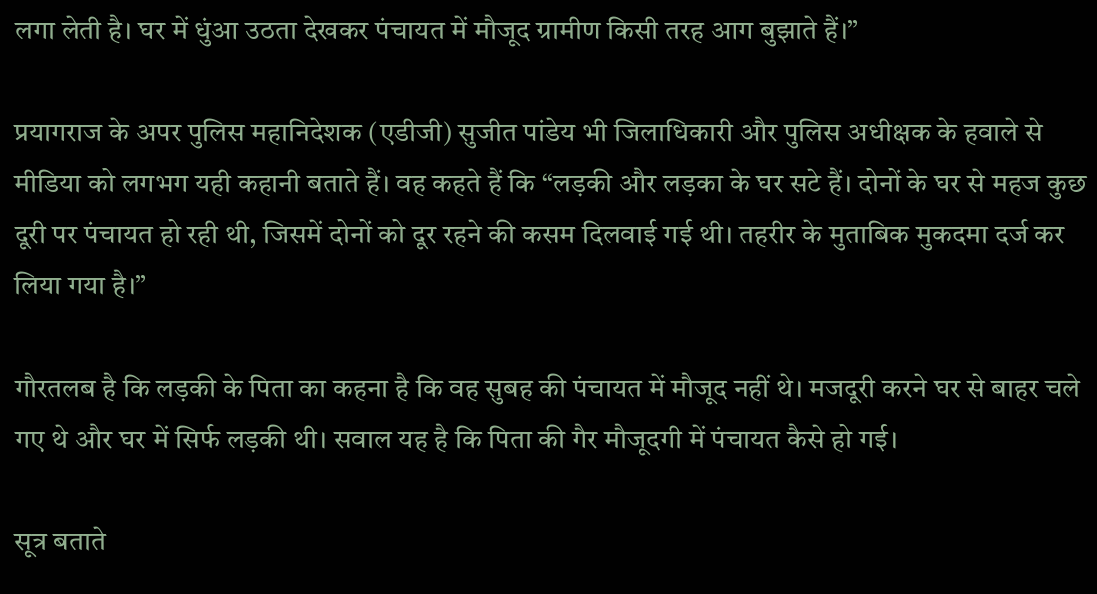लगा लेती है। घर में धुंआ उठता देखकर पंचायत में मौजूद ग्रामीण किसी तरह आग बुझाते हैं।”

प्रयागराज के अपर पुलिस महानिदेशक (एडीजी) सुजीत पांडेय भी जिलाधिकारी और पुलिस अधीक्षक के हवाले से मीडिया को लगभग यही कहानी बताते हैं। वह कहते हैं कि “लड़की और लड़का के घर सटे हैं। दोनों के घर से महज कुछ दूरी पर पंचायत हो रही थी, जिसमें दोनों को दूर रहने की कसम दिलवाई गई थी। तहरीर के मुताबिक मुकदमा दर्ज कर लिया गया है।”

गौरतलब है कि लड़की के पिता का कहना है कि वह सुबह की पंचायत में मौजूद नहीं थे। मजदूरी करने घर से बाहर चले गए थे और घर में सिर्फ लड़की थी। सवाल यह है कि पिता की गैर मौजूदगी में पंचायत कैसे हो गई।

सूत्र बताते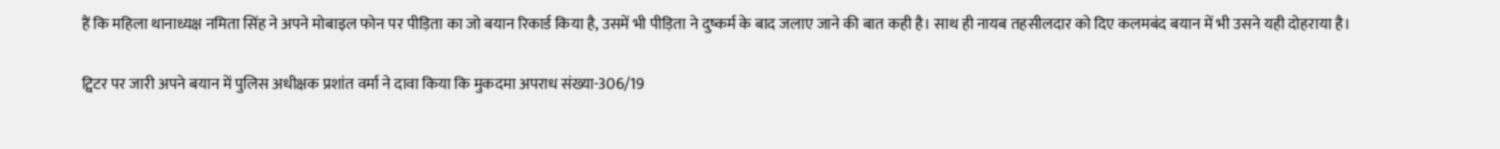हैं कि महिला थानाध्यक्ष नमिता सिंह ने अपने मोबाइल फोन पर पीड़िता का जो बयान रिकार्ड किया है, उसमें भी पीड़िता ने दुष्कर्म के बाद जलाए जाने की बात कही है। साथ ही नायब तहसीलदार को दिए कलमबंद बयान में भी उसने यही दोहराया है।

ट्विटर पर जारी अपने बयान में पुलिस अधीक्षक प्रशांत वर्मा ने दावा किया कि मुकदमा अपराध संख्या-306/19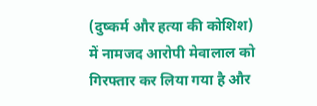(दुष्कर्म और हत्या की कोशिश) में नामजद आरोपी मेवालाल को गिरफ्तार कर लिया गया है और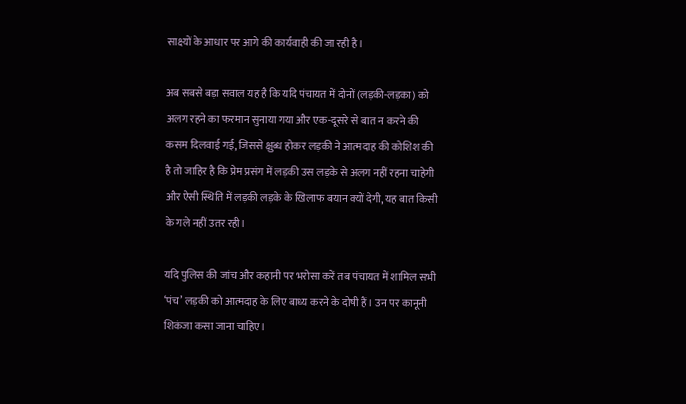साक्ष्यों के आधार पर आगे की कार्यवाही की जा रही है।

अब सबसे बड़ा सवाल यह है कि यदि पंचायत में दोनों (लड़की-लड़का) को अलग रहने का फरमान सुनाया गया और एक-दूसरे से बात न करने की कसम दिलवाई गई, जिससे क्षुब्ध होकर लड़की ने आत्मदाह की कोशिश की है तो जाहिर है कि प्रेम प्रसंग में लड़की उस लड़के से अलग नहीं रहना चाहेगी और ऐसी स्थिति में लड़की लड़के के खिलाफ बयान क्यों देगी, यह बात किसी के गले नहीं उतर रही।

यदि पुलिस की जांच और कहानी पर भरोसा करें तब पंचायत में शामिल सभी ‘पंच’ लड़की को आत्मदाह के लिए बाध्य करने के दोषी हैं। उन पर कानूनी शिकंजा कसा जाना चाहिए।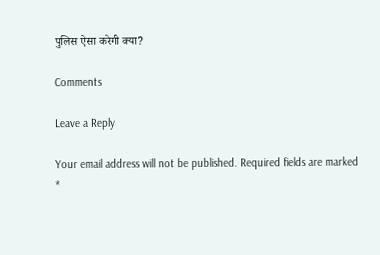पुलिस ऐसा करेगी क्या?

Comments

Leave a Reply

Your email address will not be published. Required fields are marked *